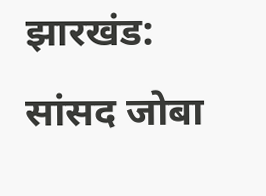झारखंड: सांसद जोबा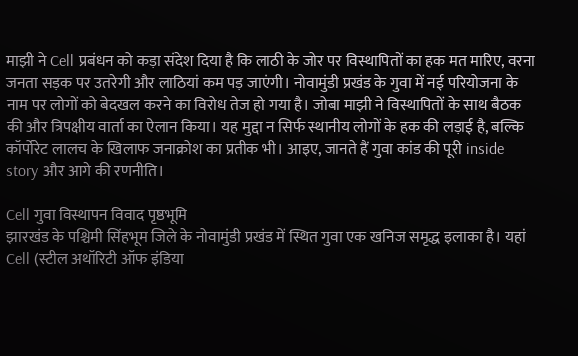माझी ने Cell प्रबंधन को कड़ा संदेश दिया है कि लाठी के जोर पर विस्थापितों का हक मत मारिए, वरना जनता सड़क पर उतरेगी और लाठियां कम पड़ जाएंगी। नोवामुंडी प्रखंड के गुवा में नई परियोजना के नाम पर लोगों को बेदखल करने का विरोध तेज हो गया है। जोबा माझी ने विस्थापितों के साथ बैठक की और त्रिपक्षीय वार्ता का ऐलान किया। यह मुद्दा न सिर्फ स्थानीय लोगों के हक की लड़ाई है, बल्कि कॉर्पोरेट लालच के खिलाफ जनाक्रोश का प्रतीक भी। आइए, जानते हैं गुवा कांड की पूरी inside story और आगे की रणनीति।

Cell गुवा विस्थापन विवाद पृष्ठभूमि
झारखंड के पश्चिमी सिंहभूम जिले के नोवामुंडी प्रखंड में स्थित गुवा एक खनिज समृद्ध इलाका है। यहां Cell (स्टील अथॉरिटी ऑफ इंडिया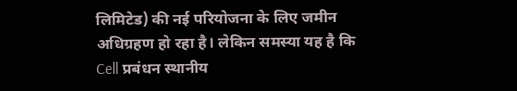लिमिटेड) की नई परियोजना के लिए जमीन अधिग्रहण हो रहा है। लेकिन समस्या यह है कि Cell प्रबंधन स्थानीय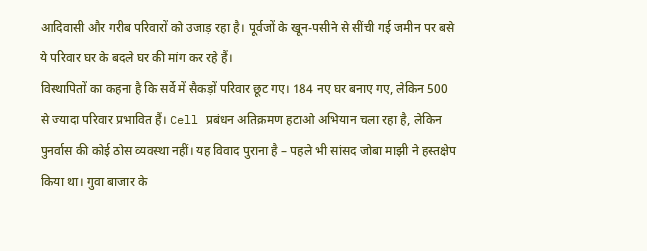आदिवासी और गरीब परिवारों को उजाड़ रहा है। पूर्वजों के खून-पसीने से सींची गई जमीन पर बसे ये परिवार घर के बदले घर की मांग कर रहे हैं।
विस्थापितों का कहना है कि सर्वे में सैकड़ों परिवार छूट गए। 184 नए घर बनाए गए, लेकिन 500 से ज्यादा परिवार प्रभावित हैं। Cell प्रबंधन अतिक्रमण हटाओ अभियान चला रहा है, लेकिन पुनर्वास की कोई ठोस व्यवस्था नहीं। यह विवाद पुराना है – पहले भी सांसद जोबा माझी ने हस्तक्षेप किया था। गुवा बाजार के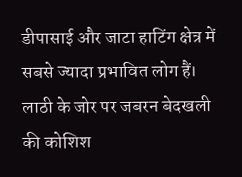डीपासाई और जाटा हाटिंग क्षेत्र में सबसे ज्यादा प्रभावित लोग हैं। लाठी के जोर पर जबरन बेदखली की कोशिश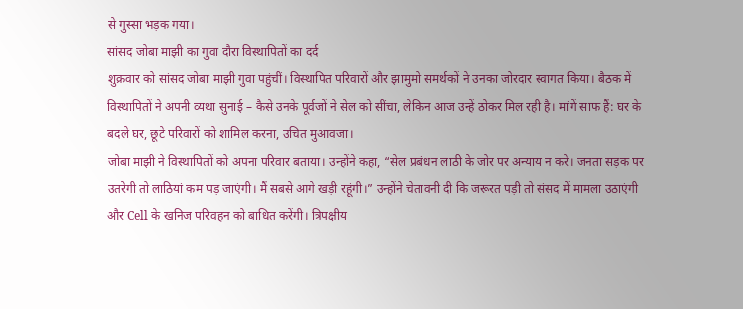से गुस्सा भड़क गया।
सांसद जोबा माझी का गुवा दौरा विस्थापितों का दर्द
शुक्रवार को सांसद जोबा माझी गुवा पहुंचीं। विस्थापित परिवारों और झामुमो समर्थकों ने उनका जोरदार स्वागत किया। बैठक में विस्थापितों ने अपनी व्यथा सुनाई – कैसे उनके पूर्वजों ने सेल को सींचा, लेकिन आज उन्हें ठोकर मिल रही है। मांगें साफ हैं: घर के बदले घर, छूटे परिवारों को शामिल करना, उचित मुआवजा।
जोबा माझी ने विस्थापितों को अपना परिवार बताया। उन्होंने कहा, “सेल प्रबंधन लाठी के जोर पर अन्याय न करे। जनता सड़क पर उतरेगी तो लाठियां कम पड़ जाएंगी। मैं सबसे आगे खड़ी रहूंगी।” उन्होंने चेतावनी दी कि जरूरत पड़ी तो संसद में मामला उठाएंगी और Cell के खनिज परिवहन को बाधित करेंगी। त्रिपक्षीय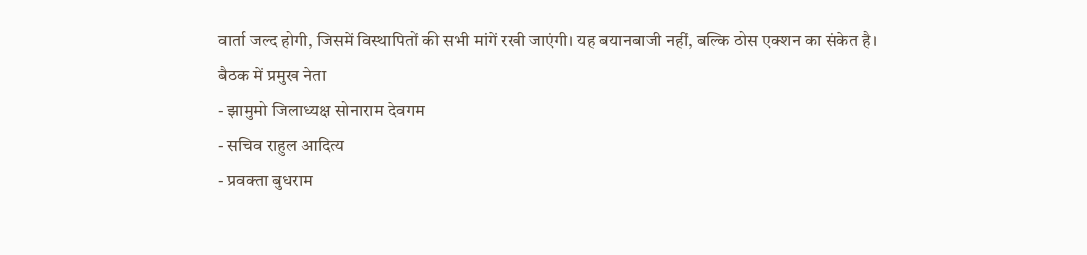वार्ता जल्द होगी, जिसमें विस्थापितों की सभी मांगें रखी जाएंगी। यह बयानबाजी नहीं, बल्कि ठोस एक्शन का संकेत है।
बैठक में प्रमुख नेता
- झामुमो जिलाध्यक्ष सोनाराम देवगम
- सचिव राहुल आदित्य
- प्रवक्ता बुधराम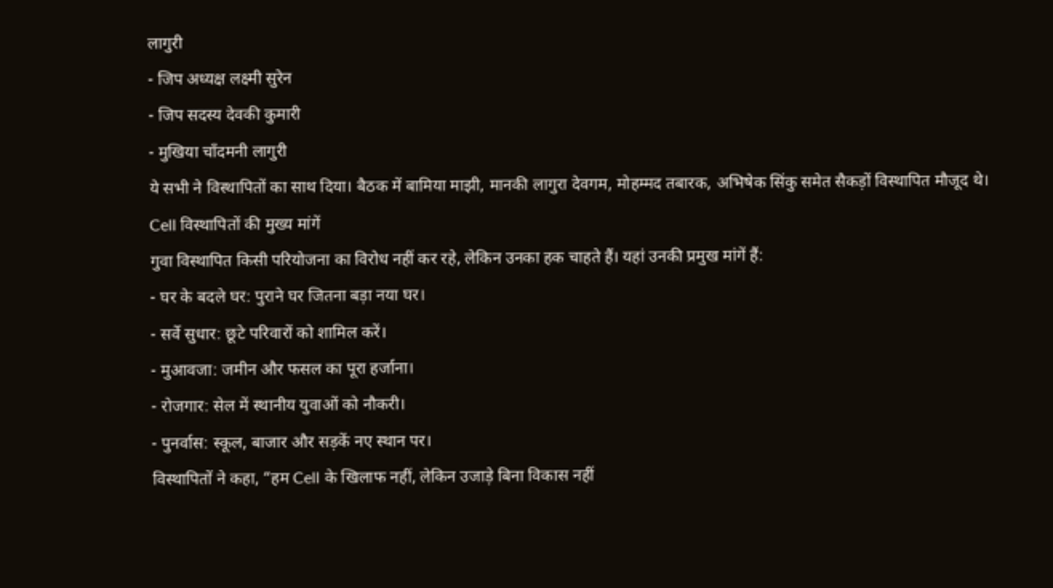लागुरी
- जिप अध्यक्ष लक्ष्मी सुरेन
- जिप सदस्य देवकी कुमारी
- मुखिया चाँदमनी लागुरी
ये सभी ने विस्थापितों का साथ दिया। बैठक में बामिया माझी, मानकी लागुरा देवगम, मोहम्मद तबारक, अभिषेक सिंकु समेत सैकड़ों विस्थापित मौजूद थे।
Cell विस्थापितों की मुख्य मांगें
गुवा विस्थापित किसी परियोजना का विरोध नहीं कर रहे, लेकिन उनका हक चाहते हैं। यहां उनकी प्रमुख मांगें हैं:
- घर के बदले घर: पुराने घर जितना बड़ा नया घर।
- सर्वे सुधार: छूटे परिवारों को शामिल करें।
- मुआवजा: जमीन और फसल का पूरा हर्जाना।
- रोजगार: सेल में स्थानीय युवाओं को नौकरी।
- पुनर्वास: स्कूल, बाजार और सड़कें नए स्थान पर।
विस्थापितों ने कहा, “हम Cell के खिलाफ नहीं, लेकिन उजाड़े बिना विकास नहीं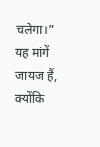चलेगा।” यह मांगें जायज हैं, क्योंकि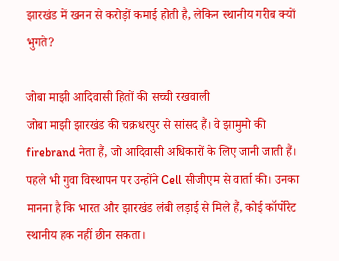झारखंड में खनन से करोड़ों कमाई होती है, लेकिन स्थानीय गरीब क्यों भुगते?

जोबा माझी आदिवासी हितों की सच्ची रखवाली
जोबा माझी झारखंड की चक्रधरपुर से सांसद हैं। वे झामुमो की firebrand नेता हैं, जो आदिवासी अधिकारों के लिए जानी जाती हैं। पहले भी गुवा विस्थापन पर उन्होंने Cell सीजीएम से वार्ता की। उनका मानना है कि भारत और झारखंड लंबी लड़ाई से मिले हैं, कोई कॉर्पोरेट स्थानीय हक नहीं छीन सकता।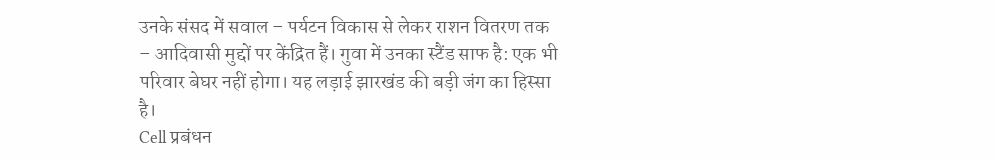उनके संसद में सवाल – पर्यटन विकास से लेकर राशन वितरण तक – आदिवासी मुद्दों पर केंद्रित हैं। गुवा में उनका स्टैंड साफ है: एक भी परिवार बेघर नहीं होगा। यह लड़ाई झारखंड की बड़ी जंग का हिस्सा है।
Cell प्रबंधन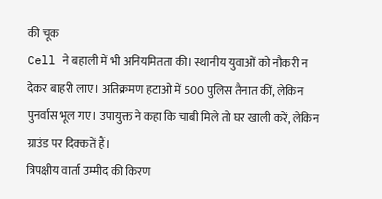की चूक
Cell ने बहाली में भी अनियमितता की। स्थानीय युवाओं को नौकरी न देकर बाहरी लाए। अतिक्रमण हटाओ में 500 पुलिस तैनात कीं, लेकिन पुनर्वास भूल गए। उपायुक्त ने कहा कि चाबी मिले तो घर खाली करें, लेकिन ग्राउंड पर दिक्कतें हैं।
त्रिपक्षीय वार्ता उम्मीद की किरण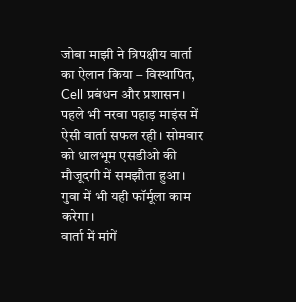जोबा माझी ने त्रिपक्षीय वार्ता का ऐलान किया – विस्थापित, Cell प्रबंधन और प्रशासन। पहले भी नरवा पहाड़ माइंस में ऐसी वार्ता सफल रही। सोमवार को धालभूम एसडीओ की मौजूदगी में समझौता हुआ। गुवा में भी यही फॉर्मूला काम करेगा।
वार्ता में मांगें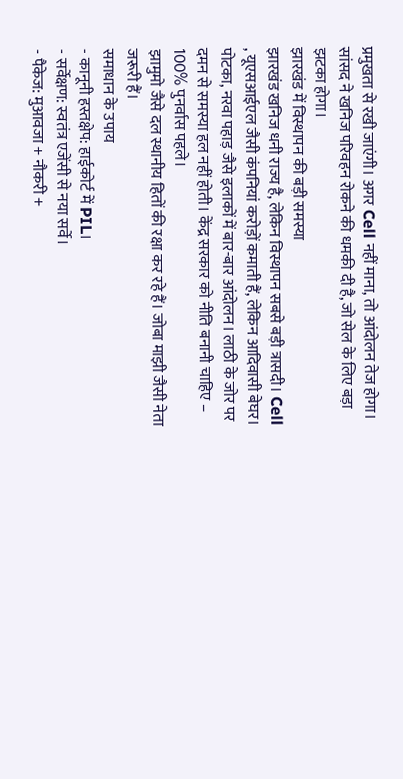प्रमुखता से रखी जाएंगी। अगर Cell नहीं माना, तो आंदोलन तेज होगा। सांसद ने खनिज परिवहन रोकने की धमकी दी है, जो सेल के लिए बड़ा झटका होगा।
झारखंड में विस्थापन की बड़ी समस्या
झारखंड खनिज धनी राज्य है, लेकिन विस्थापन सबसे बड़ी त्रासदी। Cell , यूएसआईएल जैसी कंपनियां करोड़ों कमाती हैं, लेकिन आदिवासी बेघर। पोटका, नरवा पहाड़ जैसे इलाकों में बार-बार आंदोलन। लाठी के जोर पर दमन से समस्या हल नहीं होती। केंद्र सरकार को नीति बनानी चाहिए – 100% पुनर्वास पहले।
झामुमो जैसे दल स्थानीय हितों की रक्षा कर रहे हैं। जोबा माझी जैसी नेता जरूरी हैं।
समाधान के उपाय
- कानूनी हस्तक्षेप: हाईकोर्ट में PIL।
- सर्वेक्षण: स्वतंत्र एजेंसी से नया सर्वे।
- पैकेज: मुआवजा + नौकरी +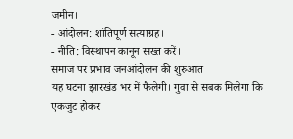जमीन।
- आंदोलन: शांतिपूर्ण सत्याग्रह।
- नीति: विस्थापन कानून सख्त करें।
समाज पर प्रभाव जनआंदोलन की शुरुआत
यह घटना झारखंड भर में फैलेगी। गुवा से सबक मिलेगा कि एकजुट होकर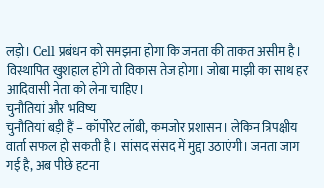लड़ो। Cell प्रबंधन को समझना होगा कि जनता की ताकत असीम है। विस्थापित खुशहाल होंगे तो विकास तेज होगा। जोबा माझी का साथ हर आदिवासी नेता को लेना चाहिए।
चुनौतियां और भविष्य
चुनौतियां बड़ी हैं – कॉर्पोरेट लॉबी, कमजोर प्रशासन। लेकिन त्रिपक्षीय वार्ता सफल हो सकती है। सांसद संसद में मुद्दा उठाएंगी। जनता जाग गई है, अब पीछे हटना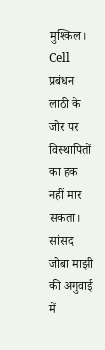मुश्किल।
Cell प्रबंधन लाठी के जोर पर विस्थापितों का हक नहीं मार सकता। सांसद जोबा माझी की अगुवाई में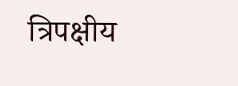त्रिपक्षीय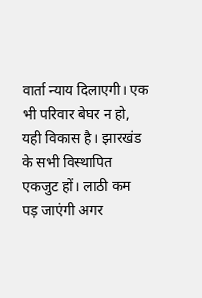वार्ता न्याय दिलाएगी। एक भी परिवार बेघर न हो, यही विकास है। झारखंड के सभी विस्थापित एकजुट हों। लाठी कम पड़ जाएंगी अगर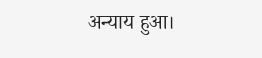अन्याय हुआ।